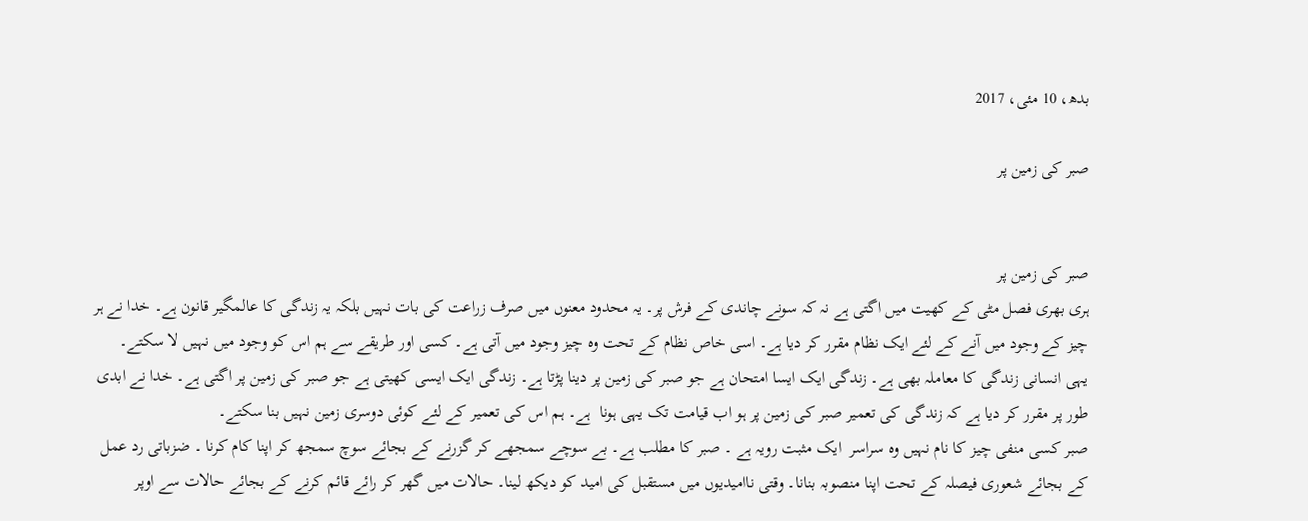بدھ، 10 مئی، 2017

صبر کی زمین پر


صبر کی زمین پر
ہری بھری فصل مٹی کے کھیت میں اگتی ہے نہ کہ سونے چاندی کے فرش پر۔ یہ محدود معنوں میں صرف زراعت کی بات نہیں بلکہ یہ زندگی کا عالمگیر قانون ہے۔ خدا نے ہر چیز کے وجود میں آنے کے لئے ایک نظام مقرر کر دیا ہے۔ اسی خاص نظام کے تحت وہ چیز وجود میں آتی ہے۔ کسی اور طریقے سے ہم اس کو وجود میں نہیں لا سکتے۔
یہی انسانی زندگی کا معاملہ بھی ہے۔ زندگی ایک ایسا امتحان ہے جو صبر کی زمین پر دینا پڑتا ہے۔ زندگی ایک ایسی کھیتی ہے جو صبر کی زمین پر اگتی ہے۔ خدا نے ابدی طور پر مقرر کر دیا ہے کہ زندگی کی تعمیر صبر کی زمین پر ہو اب قیامت تک یہی ہونا  ہے۔ ہم اس کی تعمیر کے لئے کوئی دوسری زمین نہیں بنا سکتے۔
صبر کسی منفی چیز کا نام نہیں وہ سراسر  ایک مثبت رویہ ہے ۔ صبر کا مطلب ہے۔ بے سوچے سمجھے کر گزرنے کے بجائے سوچ سمجھ کر اپنا کام کرنا ۔ ضزباتی رد عمل کے بجائے شعوری فیصلہ کے تحت اپنا منصوبہ بنانا۔ وقتی ناامیدیوں میں مستقبل کی امید کو دیکھ لینا۔ حالات میں گھر کر رائے قائم کرنے کے بجائے حالات سے اوپر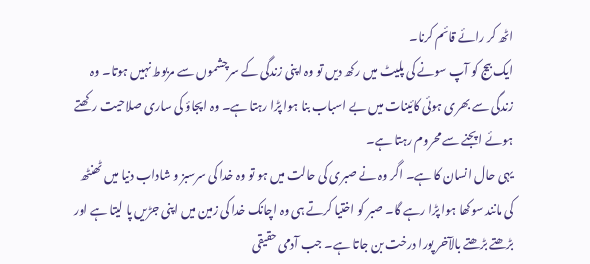اٹھ کر رائے قائم کرنا۔
ایک بیج کو آپ سونے کی پلیٹ میں رکھ دیں تو وہ اپنی زندگی کے سرچشموں سے مربوط نہیں ہوتا۔ وہ زندگی سے بھری ہوئی کائینات میں بے اسباب بنا ہوا پڑا رہتا ہے۔ وہ اپجاؤ کی ساری صلاحیت رکھتے ہوئے اپجنے سے محروم رہتا ہے۔
یہی حال انسان کا ہے۔ اگر وہ نے صبری کی حالت میں ہو تو وہ خدا کی سرسبز و شاداب دنیا میں ٹھنٹھ کی مانند سوکھا ہوا پڑا رہے گا۔ صبر کو اختیا کرتے ہی وہ اچانک خدا کی زمین میں اپنی جڑیں پا لیتا ہے اور بڑھتے بڑھتے بالآخر پورا درخت بن جاتا ہے۔ جب آدمی حقیقی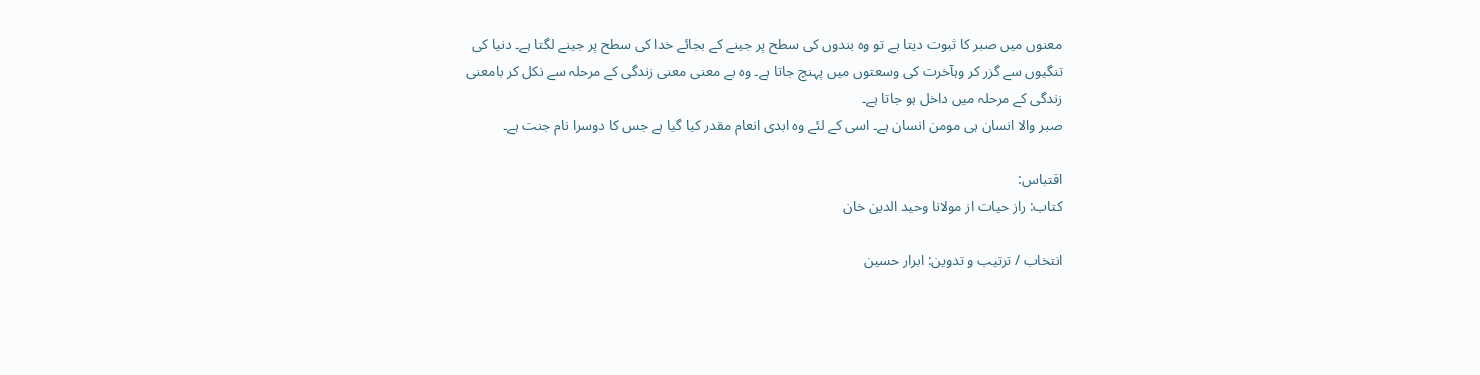معنوں میں صبر کا ثبوت دیتا ہے تو وہ بندوں کی سطح پر جینے کے بجائے خدا کی سطح پر جینے لگتا ہے۔ دنیا کی تنگیوں سے گزر کر وہآخرت کی وسعتوں میں پہنچ جاتا ہے۔ وہ بے معنی معنی زندگی کے مرحلہ سے نکل کر بامعنی زندگی کے مرحلہ میں داخل ہو جاتا ہے۔
صبر والا انسان ہی مومن انسان ہے۔ اسی کے لئے وہ ابدی انعام مقدر کیا گیا ہے جس کا دوسرا نام جنت ہے۔

اقتباس:
کتاب: راز حیات از مولانا وحید الدین خان

انتخاب / ترتیب و تدوین: ابرار حسین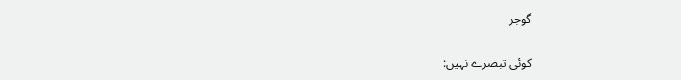گوجر

کوئی تبصرے نہیں: